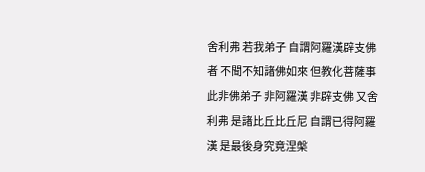舍利弗 若我弟子 自謂阿羅漢辟支佛者 不聞不知諸佛如來 但教化菩薩事 此非佛弟子 非阿羅漢 非辟支佛 又舍利弗 是諸比丘比丘尼 自謂已得阿羅漢 是最後身究竟涅槃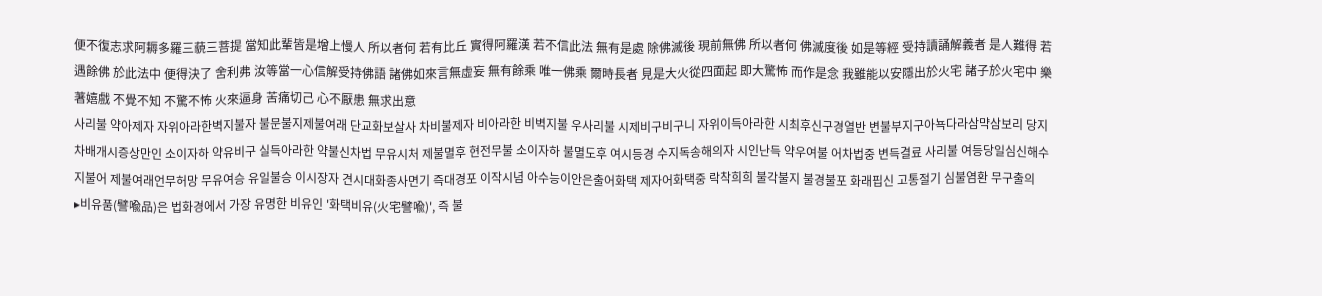便不復志求阿耨多羅三藐三菩提 當知此輩皆是增上慢人 所以者何 若有比丘 實得阿羅漢 若不信此法 無有是處 除佛滅後 現前無佛 所以者何 佛滅度後 如是等經 受持讀誦解義者 是人難得 若遇餘佛 於此法中 便得決了 舍利弗 汝等當一心信解受持佛語 諸佛如來言無虛妄 無有餘乘 唯一佛乘 爾時長者 見是大火從四面起 即大驚怖 而作是念 我雖能以安隱出於火宅 諸子於火宅中 樂著嬉戲 不覺不知 不驚不怖 火來逼身 苦痛切己 心不厭患 無求出意
사리불 약아제자 자위아라한벽지불자 불문불지제불여래 단교화보살사 차비불제자 비아라한 비벽지불 우사리불 시제비구비구니 자위이득아라한 시최후신구경열반 변불부지구아뇩다라삼먁삼보리 당지차배개시증상만인 소이자하 약유비구 실득아라한 약불신차법 무유시처 제불멸후 현전무불 소이자하 불멸도후 여시등경 수지독송해의자 시인난득 약우여불 어차법중 변득결료 사리불 여등당일심신해수지불어 제불여래언무허망 무유여승 유일불승 이시장자 견시대화종사면기 즉대경포 이작시념 아수능이안은출어화택 제자어화택중 락착희희 불각불지 불경불포 화래핍신 고통절기 심불염환 무구출의
▸비유품(譬喩品)은 법화경에서 가장 유명한 비유인 '화택비유(火宅譬喩)', 즉 불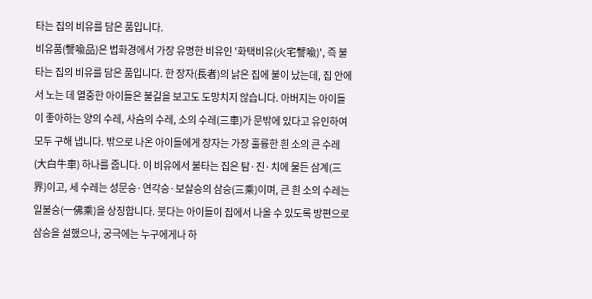타는 집의 비유를 담은 품입니다.
비유품(譬喩品)은 법화경에서 가장 유명한 비유인 '화택비유(火宅譬喩)', 즉 불타는 집의 비유를 담은 품입니다. 한 장자(長者)의 낡은 집에 불이 났는데, 집 안에서 노는 데 열중한 아이들은 불길을 보고도 도망치지 않습니다. 아버지는 아이들이 좋아하는 양의 수레, 사슴의 수레, 소의 수레(三車)가 문밖에 있다고 유인하여 모두 구해 냅니다. 밖으로 나온 아이들에게 장자는 가장 훌륭한 흰 소의 큰 수레(大白牛車) 하나를 줍니다. 이 비유에서 불타는 집은 탐·진·치에 물든 삼계(三界)이고, 세 수레는 성문승·연각승·보살승의 삼승(三乘)이며, 큰 흰 소의 수레는 일불승(一佛乘)을 상징합니다. 붓다는 아이들이 집에서 나올 수 있도록 방편으로 삼승을 설했으나, 궁극에는 누구에게나 하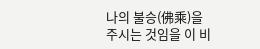나의 불승(佛乘)을 주시는 것임을 이 비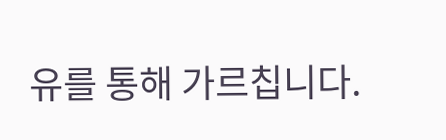유를 통해 가르칩니다.